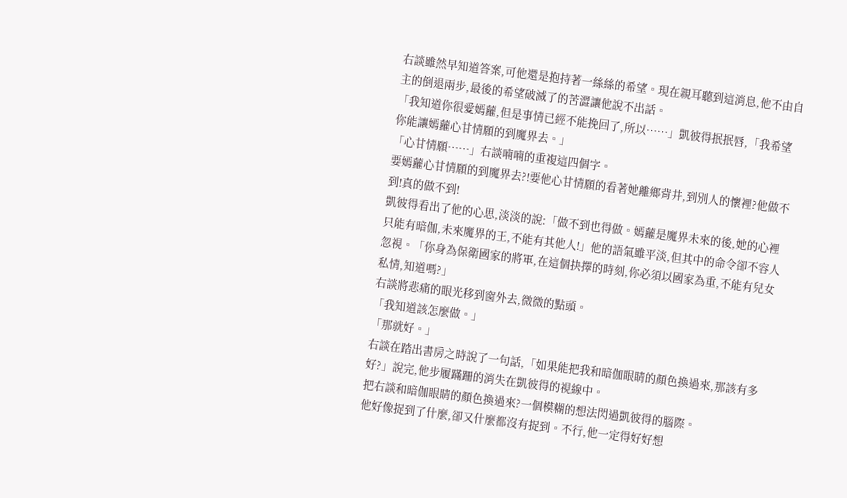右談雖然早知道答案,可他還是抱持著一絲絲的希望。現在親耳聽到這消息,他不由自主的倒退兩步,最後的希望破滅了的苦澀讓他說不出話。
「我知道你很愛嫣蘿,但是事情已經不能挽回了,所以……」凱彼得抿抿唇,「我希望你能讓嫣蘿心甘情願的到魔界去。」
「心甘情願……」右談喃喃的重複這四個字。
要嫣蘿心甘情願的到魔界去?!要他心甘情願的看著她離鄉背井,到別人的懷裡?他做不到!真的做不到!
凱彼得看出了他的心思,淡淡的說:「做不到也得做。嫣蘿是魔界未來的後,她的心裡只能有暗伽,未來魔界的王,不能有其他人!」他的語氣雖平淡,但其中的命令卻不容人忽視。「你身為保衛國家的將軍,在這個抉擇的時刻,你必須以國家為重,不能有兒女私情,知道嗎?」
右談將悲痛的眼光移到窗外去,微微的點頭。
「我知道該怎麼做。」
「那就好。」
右談在踏出書房之時說了一句話,「如果能把我和暗伽眼睛的顏色換過來,那該有多好?」說完,他步履蹣跚的消失在凱彼得的視線中。
把右談和暗伽眼睛的顏色換過來?一個模糊的想法閃過凱彼得的腦際。
他好像捉到了什麼,卻又什麼都沒有捉到。不行,他一定得好好想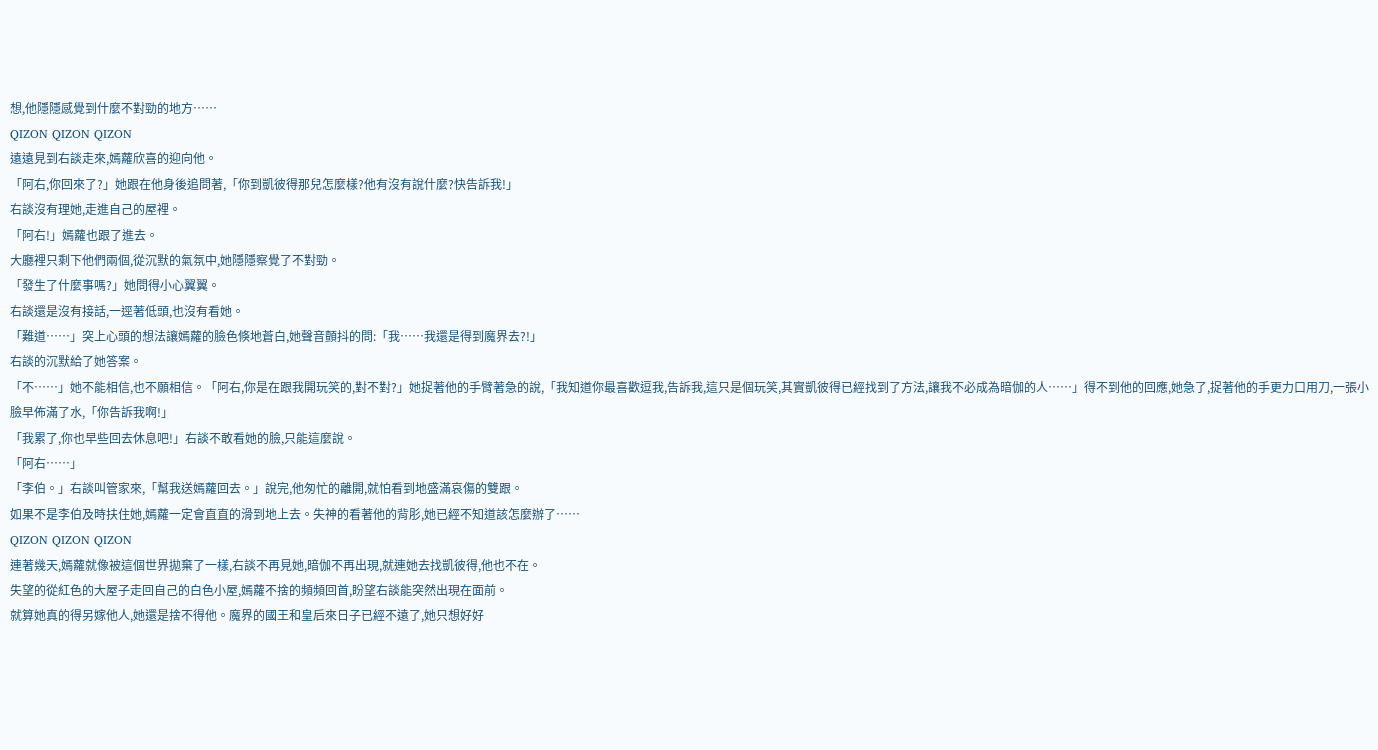想,他隱隱感覺到什麼不對勁的地方……
QIZON QIZON QIZON
遠遠見到右談走來,嫣蘿欣喜的迎向他。
「阿右,你回來了?」她跟在他身後追問著,「你到凱彼得那兒怎麼樣?他有沒有說什麼?快告訴我!」
右談沒有理她,走進自己的屋裡。
「阿右!」嫣蘿也跟了進去。
大廳裡只剩下他們兩個,從沉默的氣氛中,她隱隱察覺了不對勁。
「發生了什麼事嗎?」她問得小心翼翼。
右談還是沒有接話,一逕著低頭,也沒有看她。
「難道……」突上心頭的想法讓嫣蘿的臉色倏地蒼白,她聲音顫抖的問:「我……我還是得到魔界去?!」
右談的沉默給了她答案。
「不……」她不能相信,也不願相信。「阿右,你是在跟我開玩笑的,對不對?」她捉著他的手臂著急的說,「我知道你最喜歡逗我,告訴我,這只是個玩笑,其實凱彼得已經找到了方法,讓我不必成為暗伽的人……」得不到他的回應,她急了,捉著他的手更力口用刀,一張小臉早佈滿了水,「你告訴我啊!」
「我累了,你也早些回去休息吧!」右談不敢看她的臉,只能這麼說。
「阿右……」
「李伯。」右談叫管家來,「幫我送嫣蘿回去。」說完,他匆忙的離開,就怕看到地盛滿哀傷的雙跟。
如果不是李伯及時扶住她,嫣蘿一定會直直的滑到地上去。失神的看著他的背肜,她已經不知道該怎麼辦了……
QIZON QIZON QIZON
連著幾天,嫣蘿就像被這個世界拋棄了一樣,右談不再見她,暗伽不再出現,就連她去找凱彼得,他也不在。
失望的從紅色的大屋子走回自己的白色小屋,嫣蘿不捨的頻頻回首,盼望右談能突然出現在面前。
就算她真的得另嫁他人,她還是捨不得他。魔界的國王和皇后來日子已經不遠了,她只想好好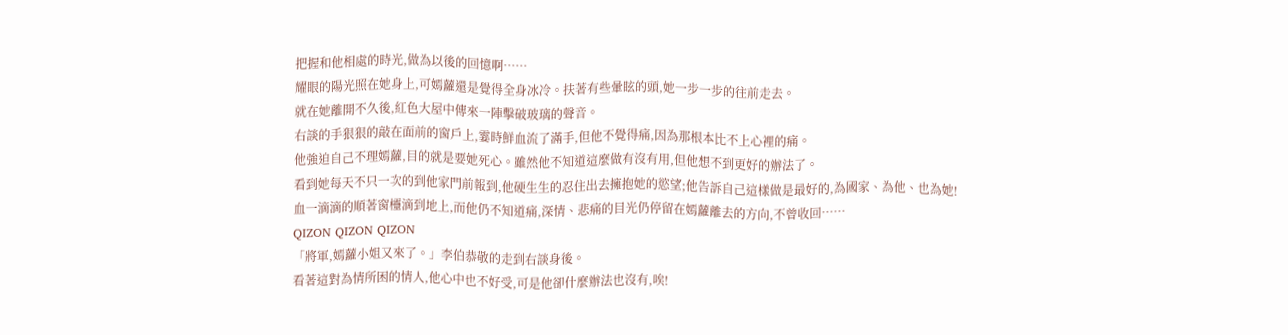把握和他相處的時光,做為以後的回憶啊……
耀眼的陽光照在她身上,可嫣蘿還是覺得全身冰冷。扶著有些暈眩的頭,她一步一步的往前走去。
就在她離開不久後,紅色大屋中傳來一陣擊破玻璃的聲音。
右談的手狠狠的敲在面前的窗戶上,霎時鮮血流了滿手,但他不覺得痛,因為那根本比不上心裡的痛。
他強迫自己不理嫣蘿,目的就是要她死心。雖然他不知道這麼做有沒有用,但他想不到更好的辦法了。
看到她每天不只一次的到他家門前報到,他硬生生的忍住出去擁抱她的慾望;他告訴自己這樣做是最好的,為國家、為他、也為她!
血一滴滴的順著窗欞滴到地上,而他仍不知道痛,深情、悲痛的目光仍停留在嫣蘿離去的方向,不曾收回……
QIZON QIZON QIZON
「將軍,嫣蘿小姐又來了。」李伯恭敬的走到右談身後。
看著這對為情所困的情人,他心中也不好受,可是他卻什麼辦法也沒有,唉!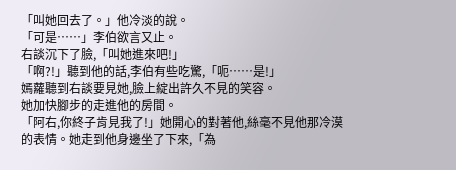「叫她回去了。」他冷淡的說。
「可是……」李伯欲言又止。
右談沉下了臉,「叫她進來吧!」
「啊?!」聽到他的話,李伯有些吃驚,「呃……是!」
嫣蘿聽到右談要見她,臉上綻出許久不見的笑容。
她加快腳步的走進他的房間。
「阿右,你終子肯見我了!」她開心的對著他,絲毫不見他那冷漠的表情。她走到他身邊坐了下來,「為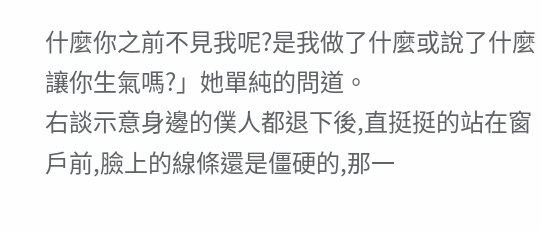什麼你之前不見我呢?是我做了什麼或說了什麼讓你生氣嗎?」她單純的問道。
右談示意身邊的僕人都退下後,直挺挺的站在窗戶前,臉上的線條還是僵硬的,那一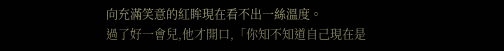向充滿笑意的紅眸現在看不出一絲溫度。
過了好一會兒,他才開口,「你知不知道自己現在是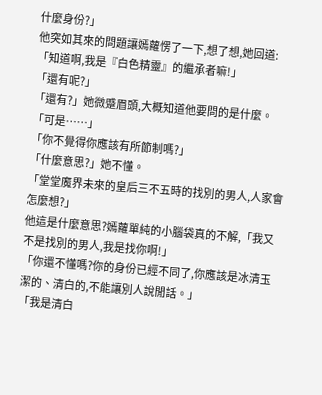什麼身份?」
他突如其來的問題讓嫣蘿愣了一下,想了想,她回道:「知道啊,我是『白色精靈』的繼承者嘛!」
「還有呢?」
「還有?」她微蹙眉頭,大概知道他要問的是什麼。「可是……」
「你不覺得你應該有所節制嗎?」
「什麼意思?」她不懂。
「堂堂魔界未來的皇后三不五時的找別的男人,人家會怎麼想?」
他這是什麼意思?嫣蘿單純的小腦袋真的不解,「我又不是找別的男人,我是找你啊!」
「你還不懂嗎?你的身份已經不同了,你應該是冰清玉潔的、清白的,不能讓別人說閒話。」
「我是清白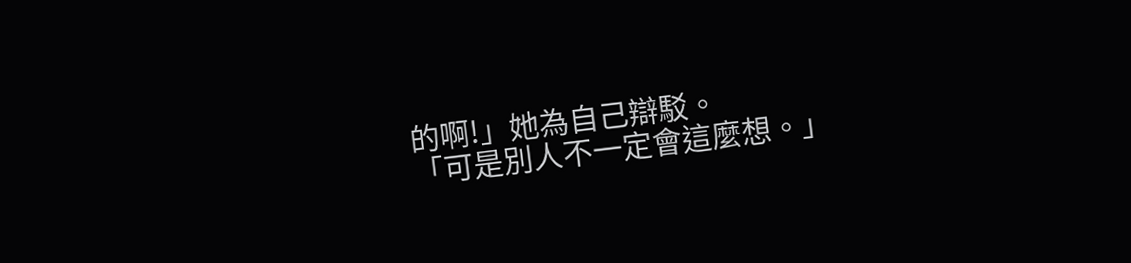的啊!」她為自己辯駁。
「可是別人不一定會這麼想。」